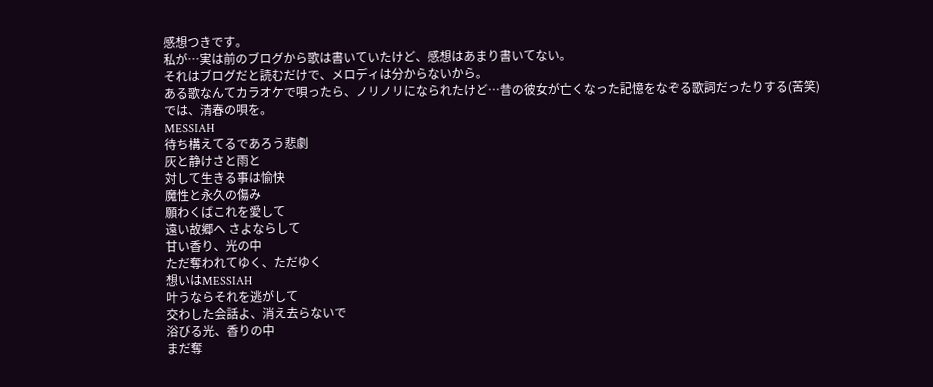感想つきです。
私が…実は前のブログから歌は書いていたけど、感想はあまり書いてない。
それはブログだと読むだけで、メロディは分からないから。
ある歌なんてカラオケで唄ったら、ノリノリになられたけど…昔の彼女が亡くなった記憶をなぞる歌詞だったりする(苦笑)
では、清春の唄を。
MESSIAH
待ち構えてるであろう悲劇
灰と静けさと雨と
対して生きる事は愉快
魔性と永久の傷み
願わくばこれを愛して
遠い故郷へ さよならして
甘い香り、光の中
ただ奪われてゆく、ただゆく
想いはMESSIAH
叶うならそれを逃がして
交わした会話よ、消え去らないで
浴びる光、香りの中
まだ奪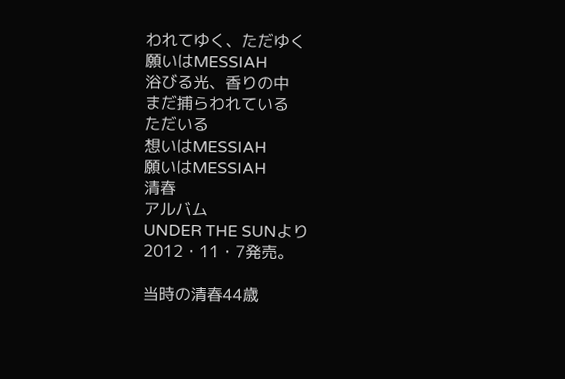われてゆく、ただゆく
願いはMESSIAH
浴びる光、香りの中
まだ捕らわれている
ただいる
想いはMESSIAH
願いはMESSIAH
清春
アルバム
UNDER THE SUNより
2012・11・7発売。

当時の清春44歳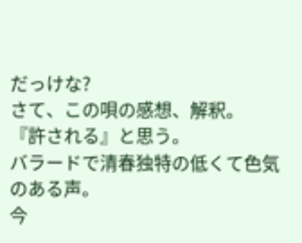だっけな?
さて、この唄の感想、解釈。
『許される』と思う。
バラードで清春独特の低くて色気のある声。
今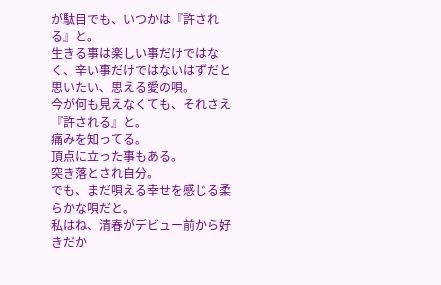が駄目でも、いつかは『許される』と。
生きる事は楽しい事だけではなく、辛い事だけではないはずだと思いたい、思える愛の唄。
今が何も見えなくても、それさえ『許される』と。
痛みを知ってる。
頂点に立った事もある。
突き落とされ自分。
でも、まだ唄える幸せを感じる柔らかな唄だと。
私はね、清春がデビュー前から好きだか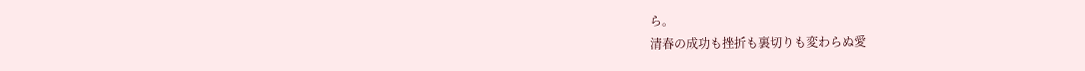ら。
清春の成功も挫折も裏切りも変わらぬ愛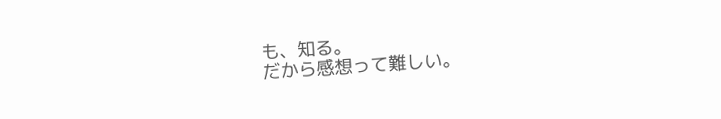も、知る。
だから感想って難しい。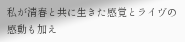私が清春と共に生きた感覚とライヴの感動も加え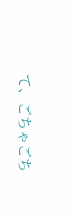て、ごちゃごち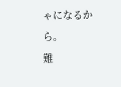ゃになるから。
難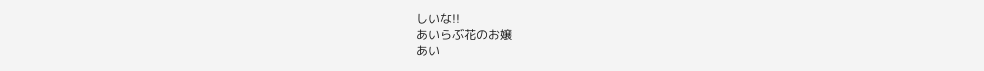しいな!!
あいらぶ花のお嬢
あい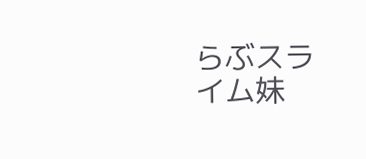らぶスライム妹